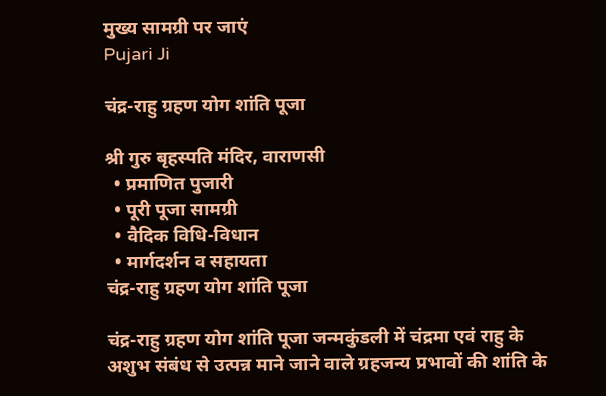मुख्य सामग्री पर जाएं
Pujari Ji

चंद्र-राहु ग्रहण योग शांति पूजा

श्री गुरु बृहस्पति मंदिर, वाराणसी
  • प्रमाणित पुजारी
  • पूरी पूजा सामग्री
  • वैदिक विधि-विधान
  • मार्गदर्शन व सहायता
चंद्र-राहु ग्रहण योग शांति पूजा

चंद्र-राहु ग्रहण योग शांति पूजा जन्मकुंडली में चंद्रमा एवं राहु के अशुभ संबंध से उत्पन्न माने जाने वाले ग्रहजन्य प्रभावों की शांति के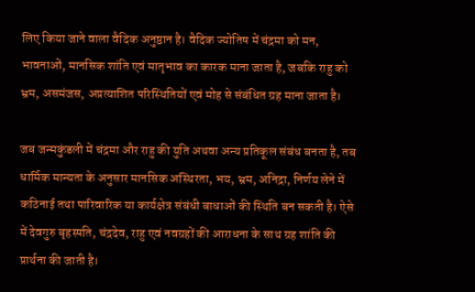लिए किया जाने वाला वैदिक अनुष्ठान है। वैदिक ज्योतिष में चंद्रमा को मन, भावनाओं, मानसिक शांति एवं मातृभाव का कारक माना जाता है, जबकि राहु को भ्रम, असमंजस, अप्रत्याशित परिस्थितियों एवं मोह से संबंधित ग्रह माना जाता है।

जब जन्मकुंडली में चंद्रमा और राहु की युति अथवा अन्य प्रतिकूल संबंध बनता है, तब धार्मिक मान्यता के अनुसार मानसिक अस्थिरता, भय, भ्रम, अनिद्रा, निर्णय लेने में कठिनाई तथा पारिवारिक या कार्यक्षेत्र संबंधी बाधाओं की स्थिति बन सकती है। ऐसे में देवगुरु बृहस्पति, चंद्रदेव, राहु एवं नवग्रहों की आराधना के साथ ग्रह शांति की प्रार्थना की जाती है।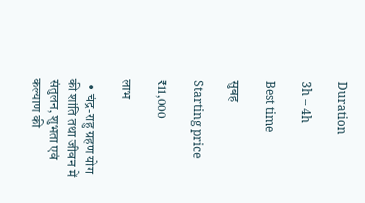Duration

3h – 4h

Best time

सुबह

Starting price

₹11,000

लाभ

  • चंद्र-राहु ग्रहण योग की शांति तथा जीवन में संतुलन, शुभता एवं कल्याण की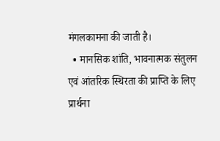मंगलकामना की जाती है।
  • मानसिक शांति, भावनात्मक संतुलन एवं आंतरिक स्थिरता की प्राप्ति के लिए प्रार्थना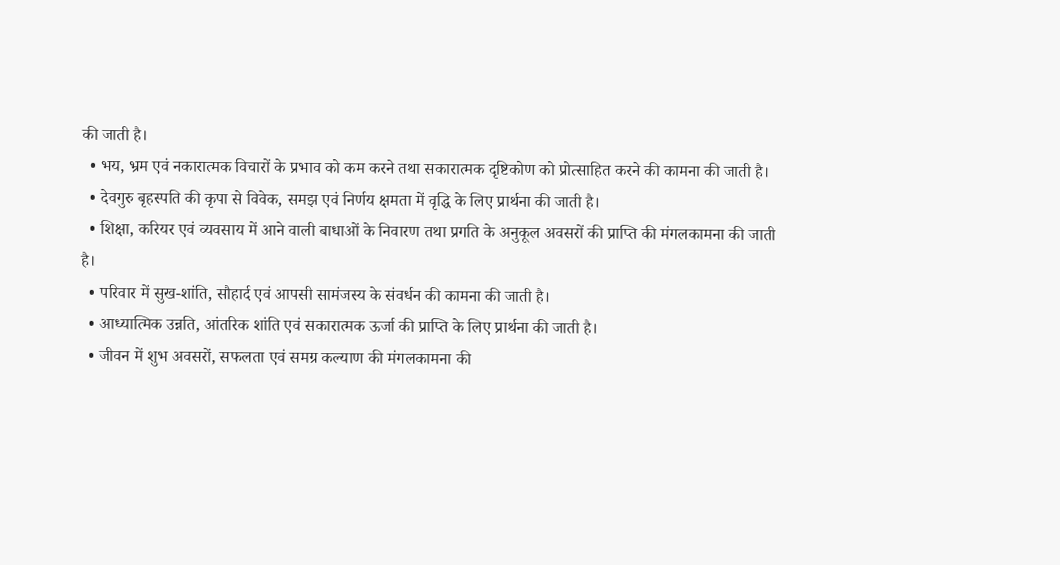की जाती है।
  • भय, भ्रम एवं नकारात्मक विचारों के प्रभाव को कम करने तथा सकारात्मक दृष्टिकोण को प्रोत्साहित करने की कामना की जाती है।
  • देवगुरु बृहस्पति की कृपा से विवेक, समझ एवं निर्णय क्षमता में वृद्धि के लिए प्रार्थना की जाती है।
  • शिक्षा, करियर एवं व्यवसाय में आने वाली बाधाओं के निवारण तथा प्रगति के अनुकूल अवसरों की प्राप्ति की मंगलकामना की जाती है।
  • परिवार में सुख-शांति, सौहार्द एवं आपसी सामंजस्य के संवर्धन की कामना की जाती है।
  • आध्यात्मिक उन्नति, आंतरिक शांति एवं सकारात्मक ऊर्जा की प्राप्ति के लिए प्रार्थना की जाती है।
  • जीवन में शुभ अवसरों, सफलता एवं समग्र कल्याण की मंगलकामना की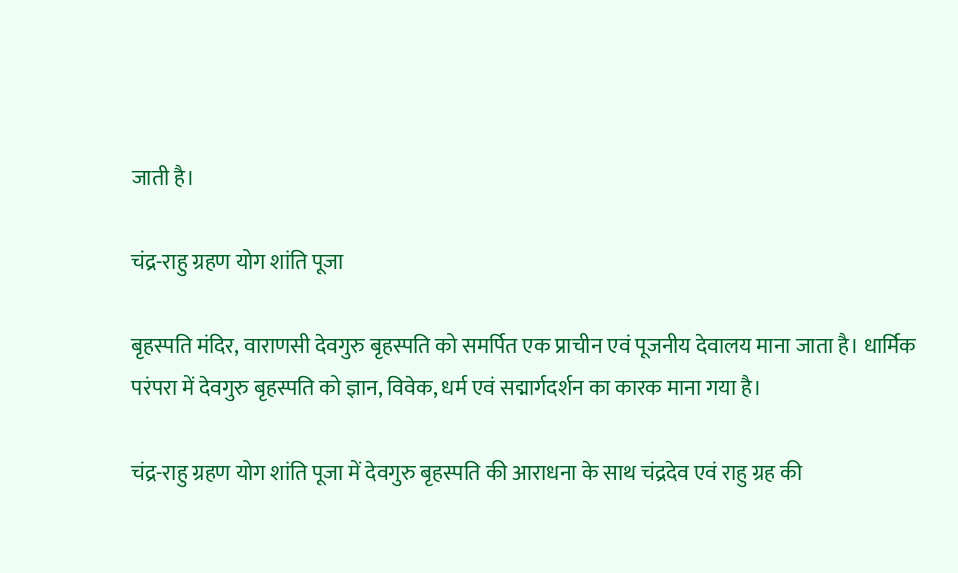जाती है।

चंद्र-राहु ग्रहण योग शांति पूजा

बृहस्पति मंदिर, वाराणसी देवगुरु बृहस्पति को समर्पित एक प्राचीन एवं पूजनीय देवालय माना जाता है। धार्मिक परंपरा में देवगुरु बृहस्पति को ज्ञान, विवेक, धर्म एवं सद्मार्गदर्शन का कारक माना गया है।

चंद्र-राहु ग्रहण योग शांति पूजा में देवगुरु बृहस्पति की आराधना के साथ चंद्रदेव एवं राहु ग्रह की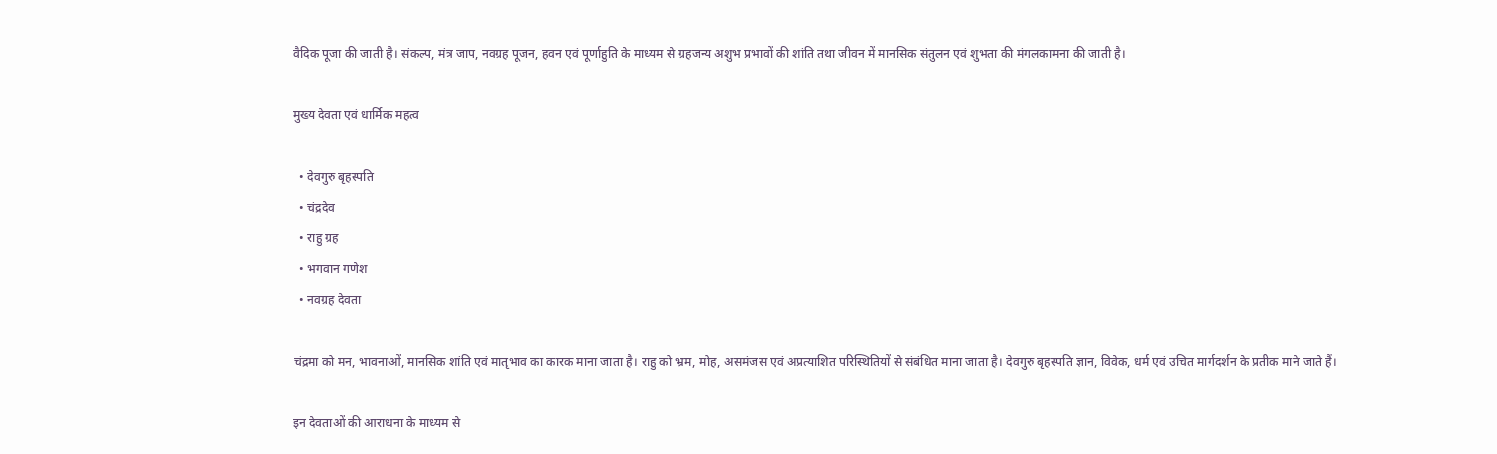वैदिक पूजा की जाती है। संकल्प, मंत्र जाप, नवग्रह पूजन, हवन एवं पूर्णाहुति के माध्यम से ग्रहजन्य अशुभ प्रभावों की शांति तथा जीवन में मानसिक संतुलन एवं शुभता की मंगलकामना की जाती है।

मुख्य देवता एवं धार्मिक महत्व

  • देवगुरु बृहस्पति
  • चंद्रदेव
  • राहु ग्रह
  • भगवान गणेश
  • नवग्रह देवता

चंद्रमा को मन, भावनाओं, मानसिक शांति एवं मातृभाव का कारक माना जाता है। राहु को भ्रम, मोह, असमंजस एवं अप्रत्याशित परिस्थितियों से संबंधित माना जाता है। देवगुरु बृहस्पति ज्ञान, विवेक, धर्म एवं उचित मार्गदर्शन के प्रतीक माने जाते हैं।

इन देवताओं की आराधना के माध्यम से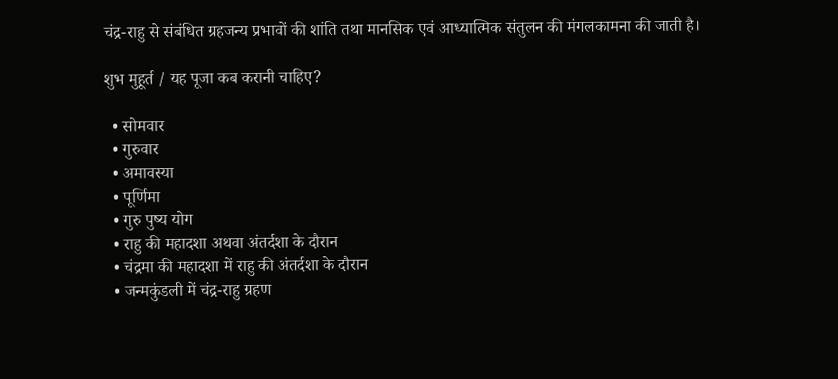चंद्र-राहु से संबंधित ग्रहजन्य प्रभावों की शांति तथा मानसिक एवं आध्यात्मिक संतुलन की मंगलकामना की जाती है।

शुभ मुहूर्त / यह पूजा कब करानी चाहिए?

  • सोमवार
  • गुरुवार
  • अमावस्या
  • पूर्णिमा
  • गुरु पुष्य योग
  • राहु की महादशा अथवा अंतर्दशा के दौरान
  • चंद्रमा की महादशा में राहु की अंतर्दशा के दौरान
  • जन्मकुंडली में चंद्र-राहु ग्रहण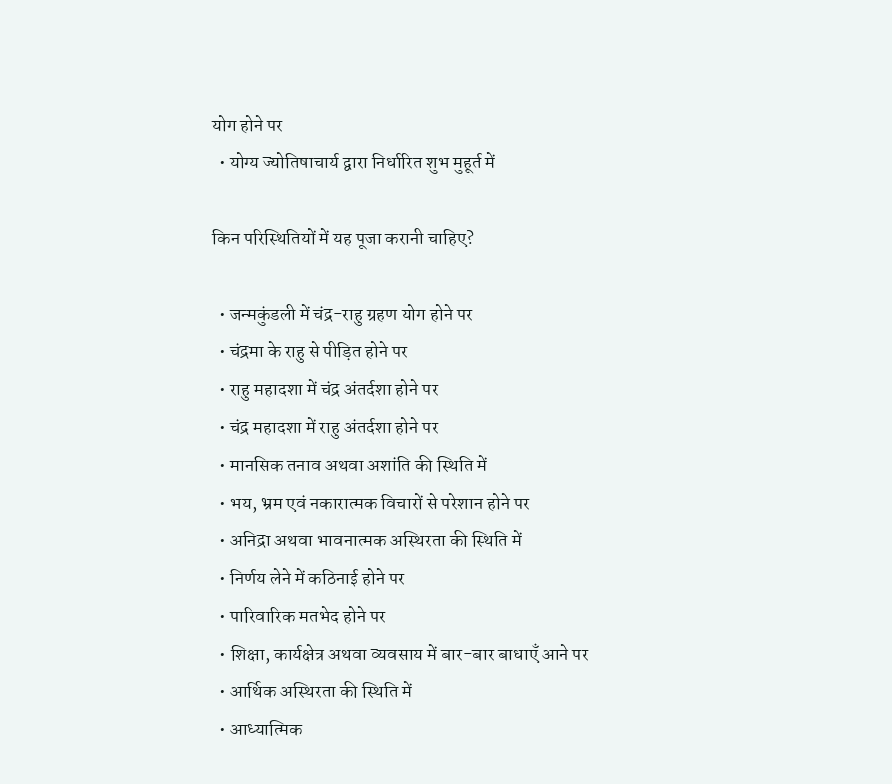योग होने पर
  • योग्य ज्योतिषाचार्य द्वारा निर्धारित शुभ मुहूर्त में

किन परिस्थितियों में यह पूजा करानी चाहिए?

  • जन्मकुंडली में चंद्र-राहु ग्रहण योग होने पर
  • चंद्रमा के राहु से पीड़ित होने पर
  • राहु महादशा में चंद्र अंतर्दशा होने पर
  • चंद्र महादशा में राहु अंतर्दशा होने पर
  • मानसिक तनाव अथवा अशांति की स्थिति में
  • भय, भ्रम एवं नकारात्मक विचारों से परेशान होने पर
  • अनिद्रा अथवा भावनात्मक अस्थिरता की स्थिति में
  • निर्णय लेने में कठिनाई होने पर
  • पारिवारिक मतभेद होने पर
  • शिक्षा, कार्यक्षेत्र अथवा व्यवसाय में बार-बार बाधाएँ आने पर
  • आर्थिक अस्थिरता की स्थिति में
  • आध्यात्मिक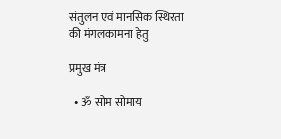संतुलन एवं मानसिक स्थिरता की मंगलकामना हेतु

प्रमुख मंत्र

  • ॐ सोम सोमाय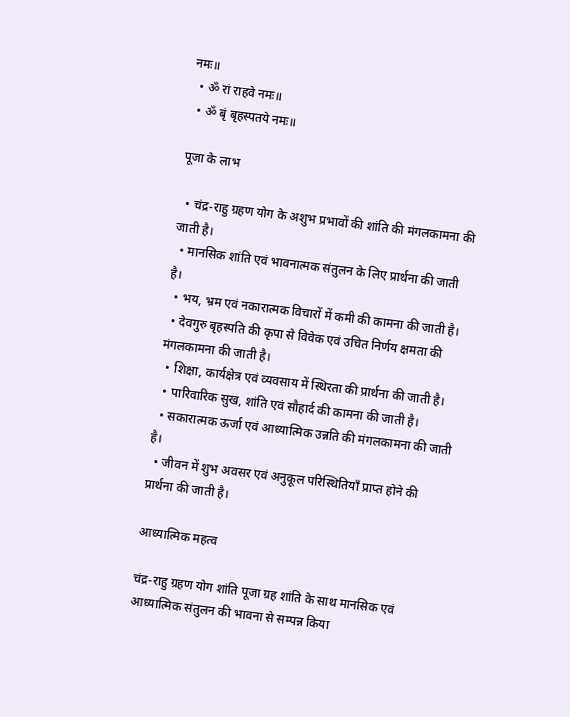नमः॥
  • ॐ रां राहवे नमः॥
  • ॐ बृं बृहस्पतये नमः॥

पूजा के लाभ

  • चंद्र-राहु ग्रहण योग के अशुभ प्रभावों की शांति की मंगलकामना की जाती है।
  • मानसिक शांति एवं भावनात्मक संतुलन के लिए प्रार्थना की जाती है।
  • भय, भ्रम एवं नकारात्मक विचारों में कमी की कामना की जाती है।
  • देवगुरु बृहस्पति की कृपा से विवेक एवं उचित निर्णय क्षमता की मंगलकामना की जाती है।
  • शिक्षा, कार्यक्षेत्र एवं व्यवसाय में स्थिरता की प्रार्थना की जाती है।
  • पारिवारिक सुख, शांति एवं सौहार्द की कामना की जाती है।
  • सकारात्मक ऊर्जा एवं आध्यात्मिक उन्नति की मंगलकामना की जाती है।
  • जीवन में शुभ अवसर एवं अनुकूल परिस्थितियाँ प्राप्त होने की प्रार्थना की जाती है।

आध्यात्मिक महत्व

चंद्र-राहु ग्रहण योग शांति पूजा ग्रह शांति के साथ मानसिक एवं आध्यात्मिक संतुलन की भावना से सम्पन्न किया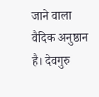जाने वाला वैदिक अनुष्ठान है। देवगुरु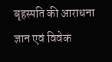बृहस्पति की आराधना ज्ञान एवं विवेक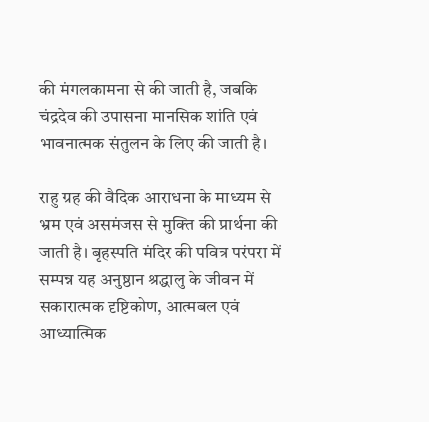की मंगलकामना से की जाती है, जबकि चंद्रदेव की उपासना मानसिक शांति एवं भावनात्मक संतुलन के लिए की जाती है।

राहु ग्रह की वैदिक आराधना के माध्यम से भ्रम एवं असमंजस से मुक्ति की प्रार्थना की जाती है। बृहस्पति मंदिर की पवित्र परंपरा में सम्पन्न यह अनुष्ठान श्रद्धालु के जीवन में सकारात्मक दृष्टिकोण, आत्मबल एवं आध्यात्मिक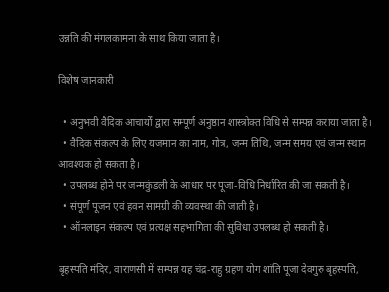उन्नति की मंगलकामना के साथ किया जाता है।

विशेष जानकारी

  • अनुभवी वैदिक आचार्यों द्वारा सम्पूर्ण अनुष्ठान शास्त्रोक्त विधि से सम्पन्न कराया जाता है।
  • वैदिक संकल्प के लिए यजमान का नाम, गोत्र, जन्म तिथि, जन्म समय एवं जन्म स्थान आवश्यक हो सकता है।
  • उपलब्ध होने पर जन्मकुंडली के आधार पर पूजा-विधि निर्धारित की जा सकती है।
  • संपूर्ण पूजन एवं हवन सामग्री की व्यवस्था की जाती है।
  • ऑनलाइन संकल्प एवं प्रत्यक्ष सहभागिता की सुविधा उपलब्ध हो सकती है।

बृहस्पति मंदिर, वाराणसी में सम्पन्न यह चंद्र-राहु ग्रहण योग शांति पूजा देवगुरु बृहस्पति,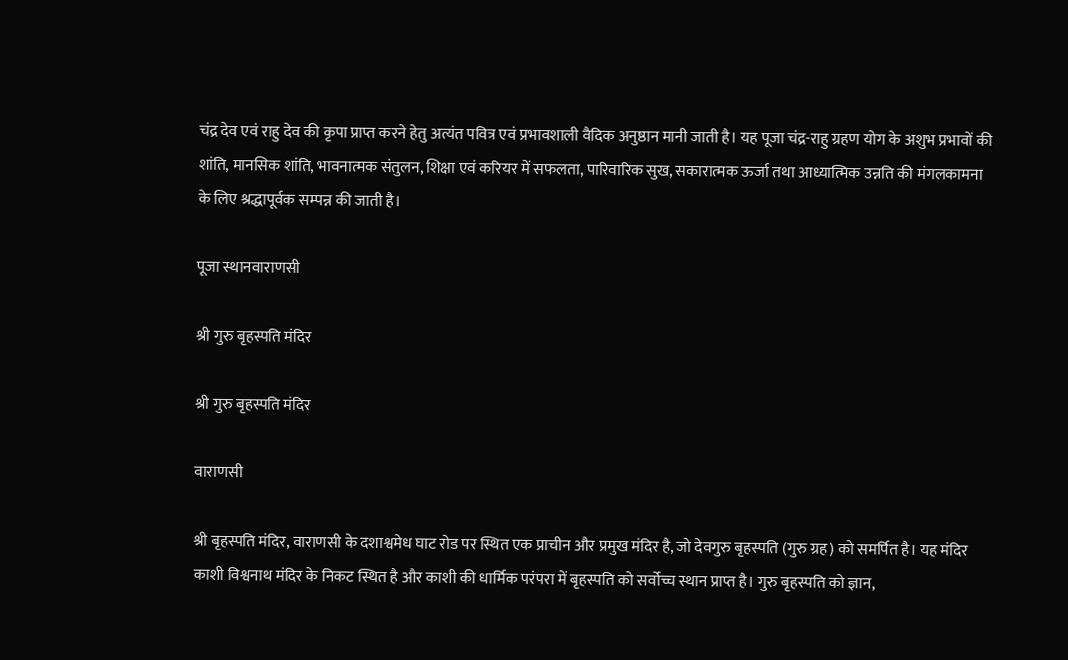चंद्र देव एवं राहु देव की कृपा प्राप्त करने हेतु अत्यंत पवित्र एवं प्रभावशाली वैदिक अनुष्ठान मानी जाती है। यह पूजा चंद्र-राहु ग्रहण योग के अशुभ प्रभावों की शांति, मानसिक शांति, भावनात्मक संतुलन, शिक्षा एवं करियर में सफलता, पारिवारिक सुख, सकारात्मक ऊर्जा तथा आध्यात्मिक उन्नति की मंगलकामना के लिए श्रद्धापूर्वक सम्पन्न की जाती है।

पूजा स्थानवाराणसी

श्री गुरु बृहस्पति मंदिर

श्री गुरु बृहस्पति मंदिर

वाराणसी

श्री बृहस्पति मंदिर, वाराणसी के दशाश्वमेध घाट रोड पर स्थित एक प्राचीन और प्रमुख मंदिर है, जो देवगुरु बृहस्पति (गुरु ग्रह) को समर्पित है। यह मंदिर काशी विश्वनाथ मंदिर के निकट स्थित है और काशी की धार्मिक परंपरा में बृहस्पति को सर्वोच्च स्थान प्राप्त है। गुरु बृहस्पति को ज्ञान,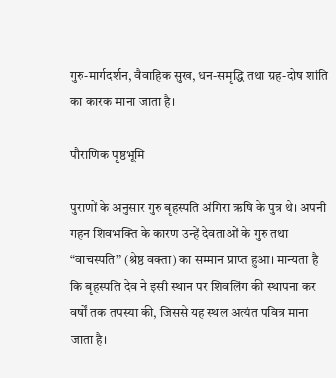गुरु-मार्गदर्शन, वैवाहिक सुख, धन-समृद्धि तथा ग्रह-दोष शांति का कारक माना जाता है।

पौराणिक पृष्ठभूमि

पुराणों के अनुसार गुरु बृहस्पति अंगिरा ऋषि के पुत्र थे। अपनी गहन शिवभक्ति के कारण उन्हें देवताओं के गुरु तथा “वाचस्पति” (श्रेष्ठ वक्ता) का सम्मान प्राप्त हुआ। मान्यता है कि बृहस्पति देव ने इसी स्थान पर शिवलिंग की स्थापना कर वर्षों तक तपस्या की, जिससे यह स्थल अत्यंत पवित्र माना जाता है।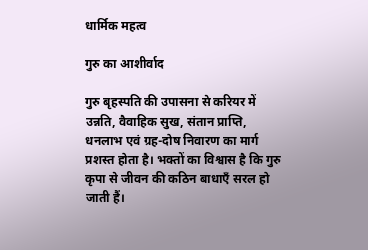धार्मिक महत्व

गुरु का आशीर्वाद

गुरु बृहस्पति की उपासना से करियर में उन्नति, वैवाहिक सुख, संतान प्राप्ति, धनलाभ एवं ग्रह-दोष निवारण का मार्ग प्रशस्त होता है। भक्तों का विश्वास है कि गुरु कृपा से जीवन की कठिन बाधाएँ सरल हो जाती हैं।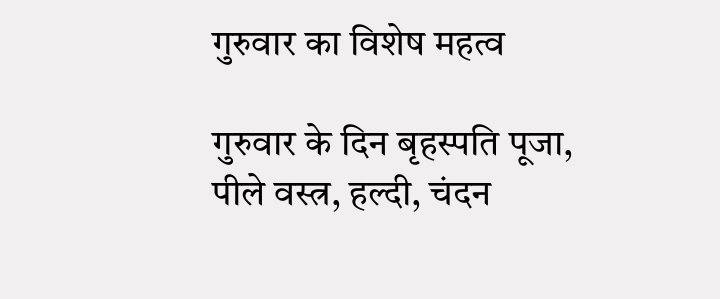गुरुवार का विशेष महत्व

गुरुवार के दिन बृहस्पति पूजा, पीले वस्त्र, हल्दी, चंदन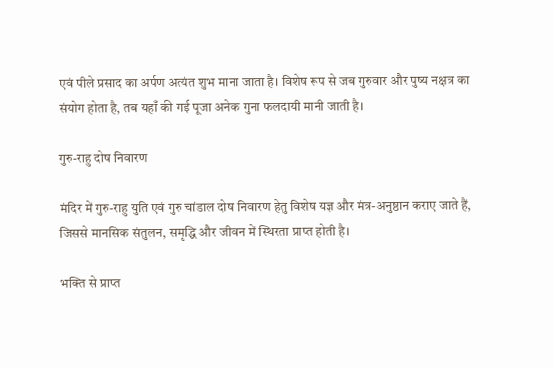एवं पीले प्रसाद का अर्पण अत्यंत शुभ माना जाता है। विशेष रूप से जब गुरुवार और पुष्य नक्षत्र का संयोग होता है, तब यहाँ की गई पूजा अनेक गुना फलदायी मानी जाती है।

गुरु-राहु दोष निवारण

मंदिर में गुरु-राहु युति एवं गुरु चांडाल दोष निवारण हेतु विशेष यज्ञ और मंत्र-अनुष्ठान कराए जाते हैं, जिससे मानसिक संतुलन, समृद्धि और जीवन में स्थिरता प्राप्त होती है।

भक्ति से प्राप्त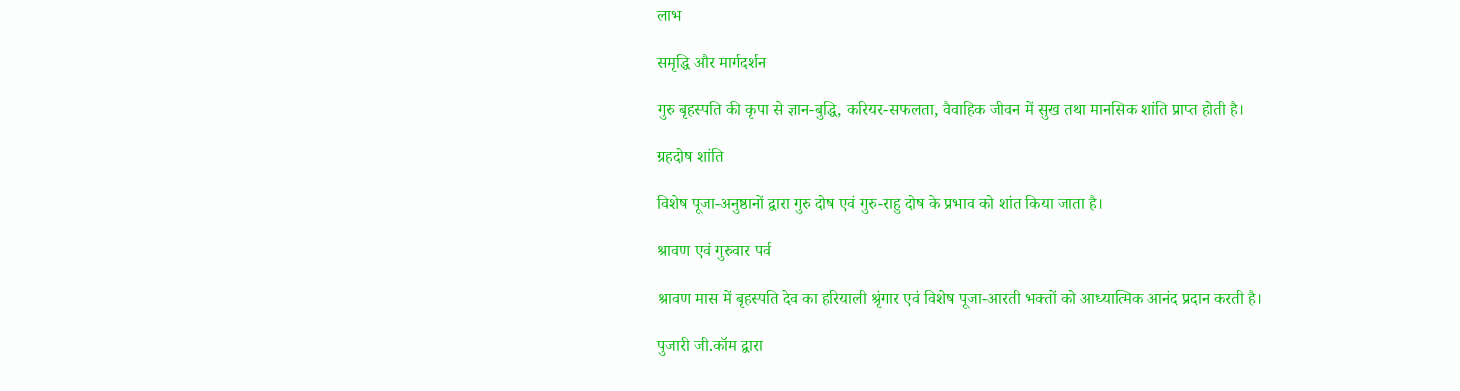लाभ

समृद्धि और मार्गदर्शन

गुरु बृहस्पति की कृपा से ज्ञान-बुद्धि, करियर-सफलता, वैवाहिक जीवन में सुख तथा मानसिक शांति प्राप्त होती है।

ग्रहदोष शांति

विशेष पूजा-अनुष्ठानों द्वारा गुरु दोष एवं गुरु-राहु दोष के प्रभाव को शांत किया जाता है।

श्रावण एवं गुरुवार पर्व

श्रावण मास में बृहस्पति देव का हरियाली श्रृंगार एवं विशेष पूजा-आरती भक्तों को आध्यात्मिक आनंद प्रदान करती है।

पुजारी जी.कॉम द्वारा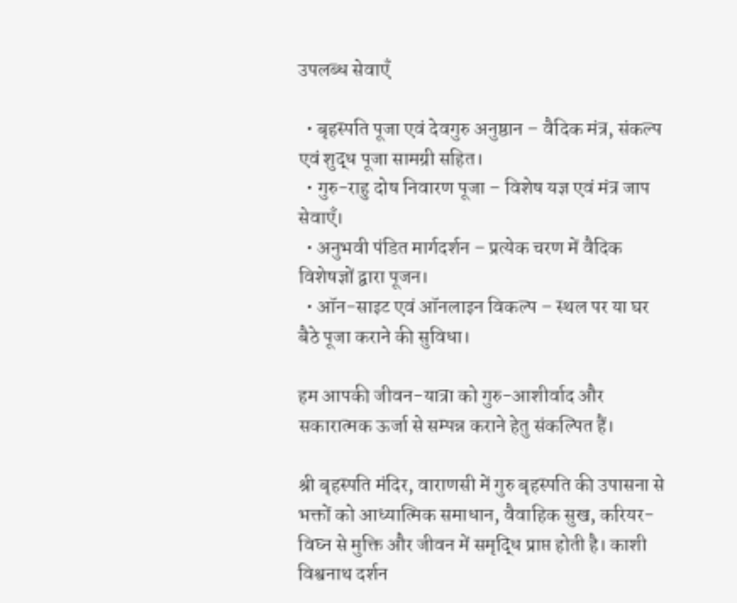उपलब्ध सेवाएँ

  • बृहस्पति पूजा एवं देवगुरु अनुष्ठान – वैदिक मंत्र, संकल्प एवं शुद्ध पूजा सामग्री सहित।
  • गुरु-राहु दोष निवारण पूजा – विशेष यज्ञ एवं मंत्र जाप सेवाएँ।
  • अनुभवी पंडित मार्गदर्शन – प्रत्येक चरण में वैदिक विशेषज्ञों द्वारा पूजन।
  • ऑन-साइट एवं ऑनलाइन विकल्प – स्थल पर या घर बैठे पूजा कराने की सुविधा।

हम आपकी जीवन-यात्रा को गुरु-आशीर्वाद और सकारात्मक ऊर्जा से सम्पन्न कराने हेतु संकल्पित हैं।

श्री बृहस्पति मंदिर, वाराणसी में गुरु बृहस्पति की उपासना से भक्तों को आध्यात्मिक समाधान, वैवाहिक सुख, करियर-विघ्न से मुक्ति और जीवन में समृद्धि प्राप्त होती है। काशी विश्वनाथ दर्शन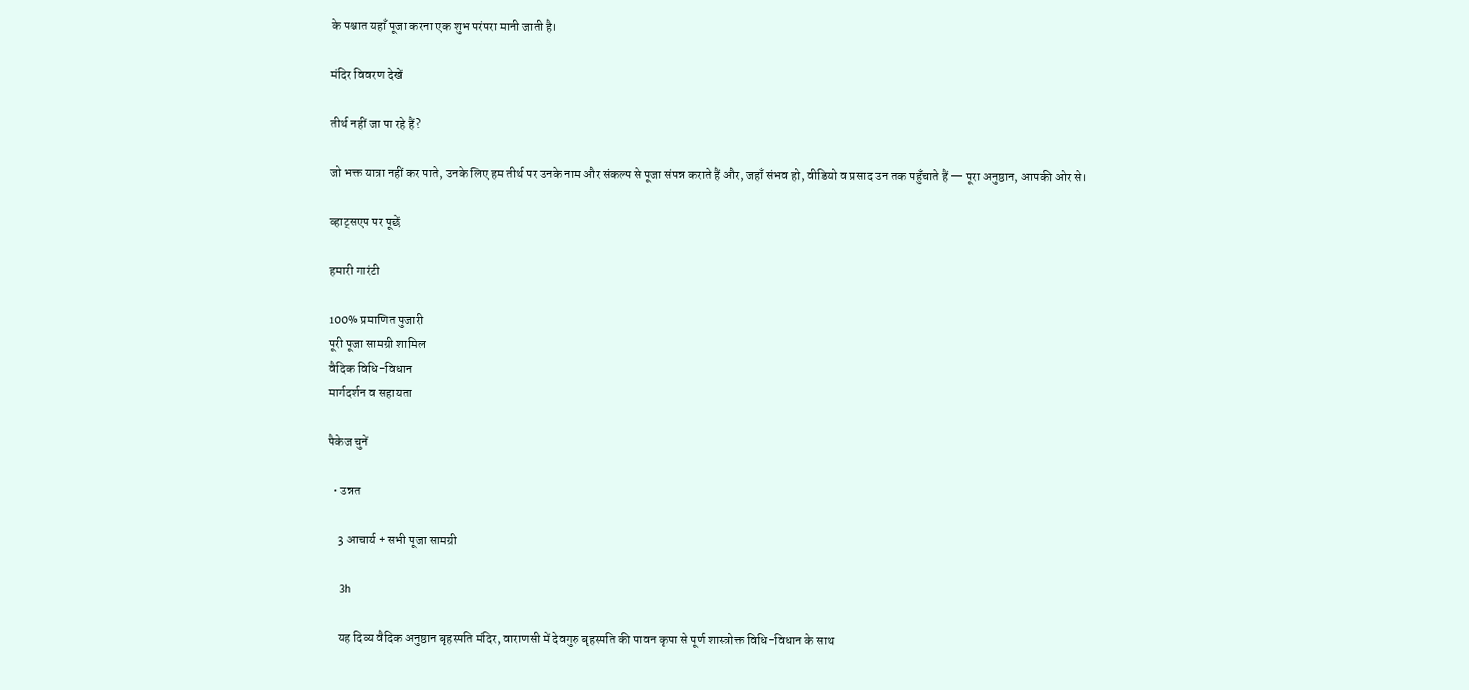के पश्चात यहाँ पूजा करना एक शुभ परंपरा मानी जाती है।

मंदिर विवरण देखें

तीर्थ नहीं जा पा रहे हैं?

जो भक्त यात्रा नहीं कर पाते, उनके लिए हम तीर्थ पर उनके नाम और संकल्प से पूजा संपन्न कराते हैं और, जहाँ संभव हो, वीडियो व प्रसाद उन तक पहुँचाते हैं — पूरा अनुष्ठान, आपकी ओर से।

व्हाट्सएप पर पूछें

हमारी गारंटी

100% प्रमाणित पुजारी
पूरी पूजा सामग्री शामिल
वैदिक विधि-विधान
मार्गदर्शन व सहायता

पैकेज चुनें

  • उन्नत

    3 आचार्य + सभी पूजा सामग्री

    3h

    यह दिव्य वैदिक अनुष्ठान बृहस्पति मंदिर, वाराणसी में देवगुरु बृहस्पति की पावन कृपा से पूर्ण शास्त्रोक्त विधि-विधान के साथ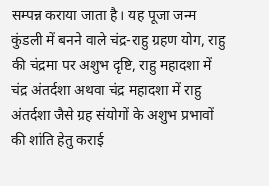सम्पन्न कराया जाता है। यह पूजा जन्म कुंडली में बनने वाले चंद्र-राहु ग्रहण योग, राहु की चंद्रमा पर अशुभ दृष्टि, राहु महादशा में चंद्र अंतर्दशा अथवा चंद्र महादशा में राहु अंतर्दशा जैसे ग्रह संयोगों के अशुभ प्रभावों की शांति हेतु कराई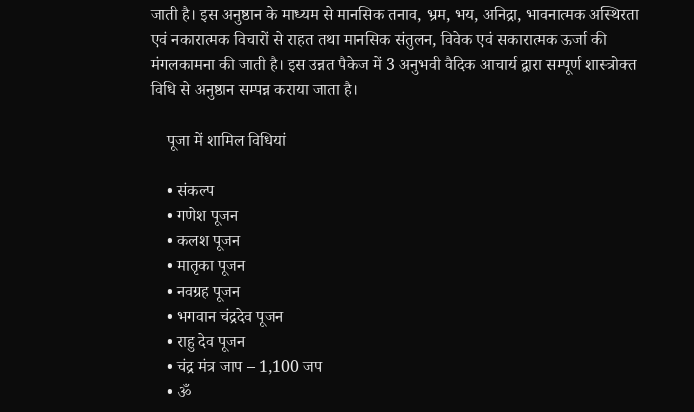जाती है। इस अनुष्ठान के माध्यम से मानसिक तनाव, भ्रम, भय, अनिद्रा, भावनात्मक अस्थिरता एवं नकारात्मक विचारों से राहत तथा मानसिक संतुलन, विवेक एवं सकारात्मक ऊर्जा की मंगलकामना की जाती है। इस उन्नत पैकेज में 3 अनुभवी वैदिक आचार्य द्वारा सम्पूर्ण शास्त्रोक्त विधि से अनुष्ठान सम्पन्न कराया जाता है।

    पूजा में शामिल विधियां

    • संकल्प
    • गणेश पूजन
    • कलश पूजन
    • मातृका पूजन
    • नवग्रह पूजन
    • भगवान चंद्रदेव पूजन
    • राहु देव पूजन
    • चंद्र मंत्र जाप – 1,100 जप
    • ॐ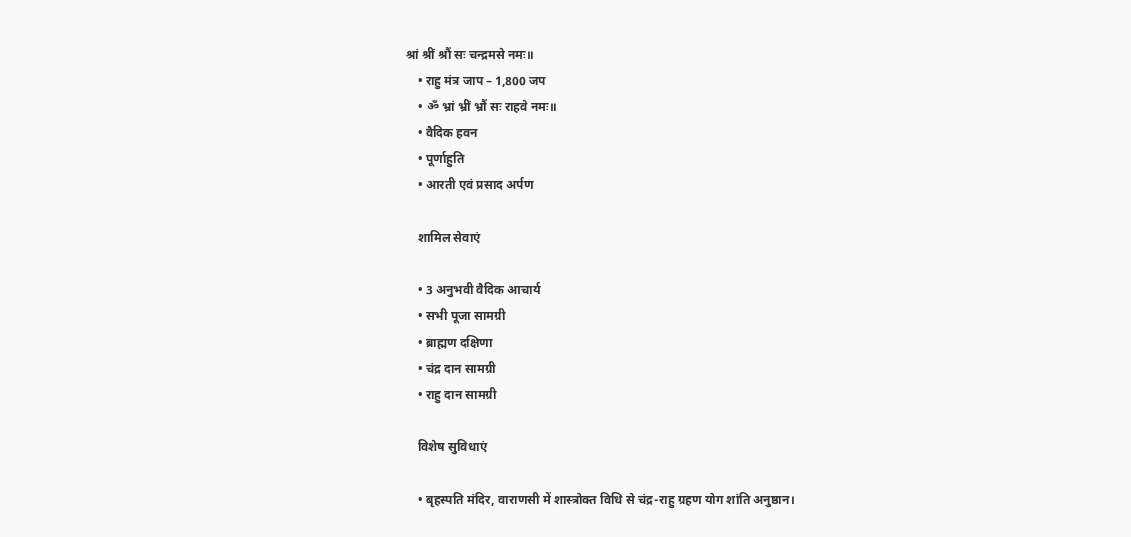श्रां श्रीं श्रौं सः चन्द्रमसे नमः॥
    • राहु मंत्र जाप – 1,800 जप
    • ॐ भ्रां भ्रीं भ्रौं सः राहवे नमः॥
    • वैदिक हवन
    • पूर्णाहुति
    • आरती एवं प्रसाद अर्पण

    शामिल सेवाएं

    • 3 अनुभवी वैदिक आचार्य
    • सभी पूजा सामग्री
    • ब्राह्मण दक्षिणा
    • चंद्र दान सामग्री
    • राहु दान सामग्री

    विशेष सुविधाएं

    • बृहस्पति मंदिर, वाराणसी में शास्त्रोक्त विधि से चंद्र-राहु ग्रहण योग शांति अनुष्ठान।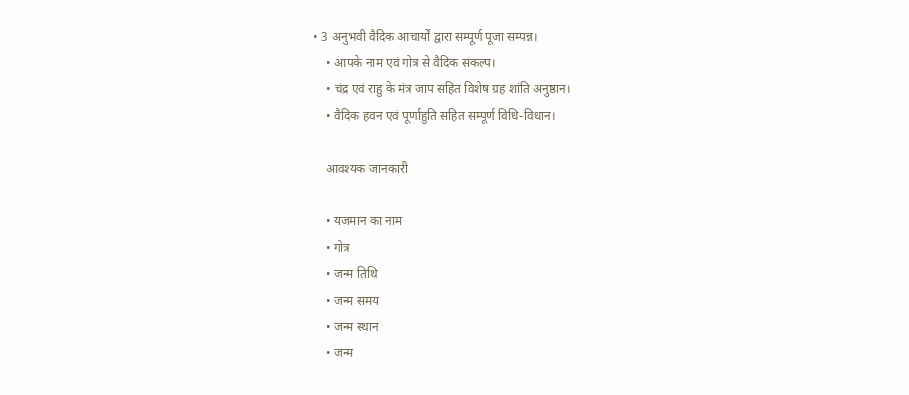• 3 अनुभवी वैदिक आचार्यों द्वारा सम्पूर्ण पूजा सम्पन्न।
    • आपके नाम एवं गोत्र से वैदिक संकल्प।
    • चंद्र एवं राहु के मंत्र जाप सहित विशेष ग्रह शांति अनुष्ठान।
    • वैदिक हवन एवं पूर्णाहुति सहित सम्पूर्ण विधि-विधान।

    आवश्यक जानकारी

    • यजमान का नाम
    • गोत्र
    • जन्म तिथि
    • जन्म समय
    • जन्म स्थान
    • जन्म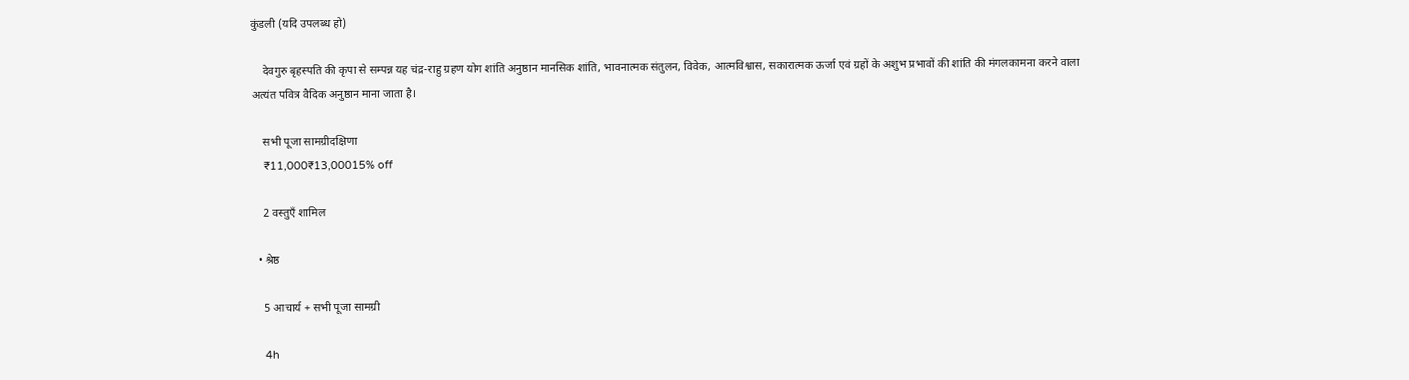कुंडली (यदि उपलब्ध हो)

    देवगुरु बृहस्पति की कृपा से सम्पन्न यह चंद्र-राहु ग्रहण योग शांति अनुष्ठान मानसिक शांति, भावनात्मक संतुलन, विवेक, आत्मविश्वास, सकारात्मक ऊर्जा एवं ग्रहों के अशुभ प्रभावों की शांति की मंगलकामना करने वाला अत्यंत पवित्र वैदिक अनुष्ठान माना जाता है।

    सभी पूजा सामग्रीदक्षिणा
    ₹11,000₹13,00015% off

    2 वस्तुएँ शामिल

  • श्रेष्ठ

    5 आचार्य + सभी पूजा सामग्री

    4h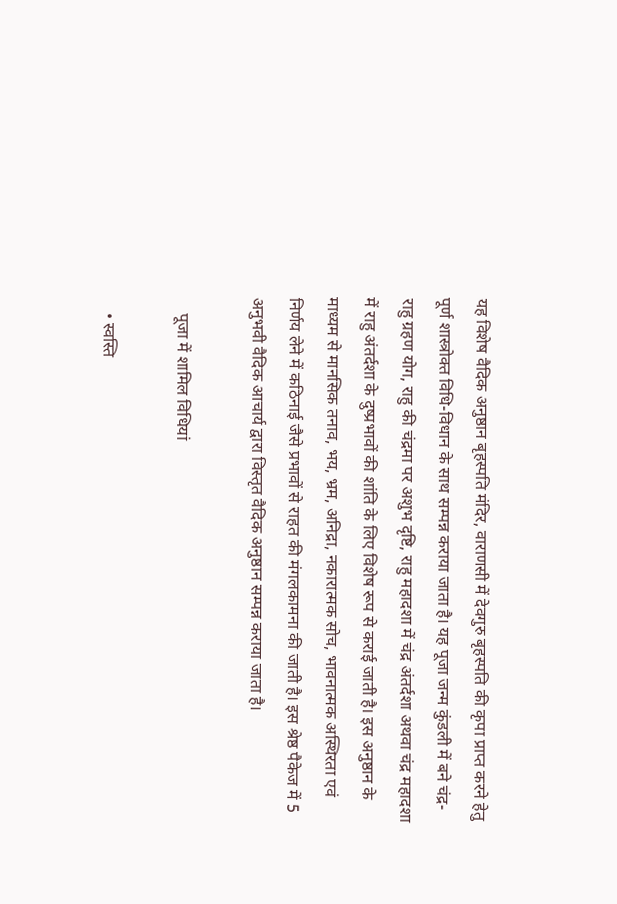यह विशेष वैदिक अनुष्ठान बृहस्पति मंदिर, वाराणसी में देवगुरु बृहस्पति की कृपा प्राप्त करने हेतु पूर्ण शास्त्रोक्त विधि-विधान के साथ सम्पन्न कराया जाता है। यह पूजा जन्म कुंडली में बने चंद्र-राहु ग्रहण योग, राहु की चंद्रमा पर अशुभ दृष्टि, राहु महादशा में चंद्र अंतर्दशा अथवा चंद्र महादशा में राहु अंतर्दशा के दुष्प्रभावों की शांति के लिए विशेष रूप से कराई जाती है। इस अनुष्ठान के माध्यम से मानसिक तनाव, भय, भ्रम, अनिद्रा, नकारात्मक सोच, भावनात्मक अस्थिरता एवं निर्णय लेने में कठिनाई जैसे प्रभावों से राहत की मंगलकामना की जाती है। इस श्रेष्ठ पैकेज में 5 अनुभवी वैदिक आचार्य द्वारा विस्तृत वैदिक अनुष्ठान सम्पन्न कराया जाता है।

    पूजा में शामिल विधियां

    • स्वस्ति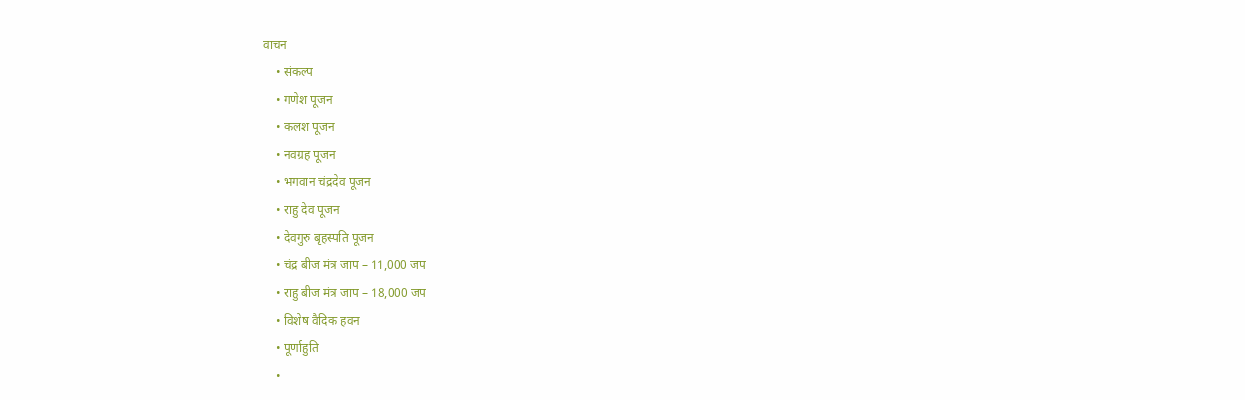वाचन
    • संकल्प
    • गणेश पूजन
    • कलश पूजन
    • नवग्रह पूजन
    • भगवान चंद्रदेव पूजन
    • राहु देव पूजन
    • देवगुरु बृहस्पति पूजन
    • चंद्र बीज मंत्र जाप – 11,000 जप
    • राहु बीज मंत्र जाप – 18,000 जप
    • विशेष वैदिक हवन
    • पूर्णाहुति
    •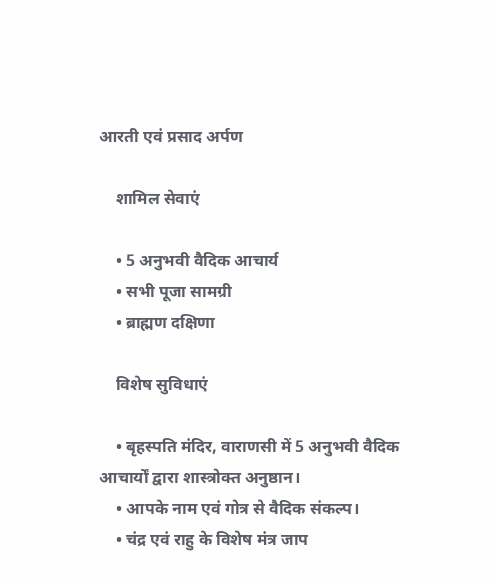आरती एवं प्रसाद अर्पण

    शामिल सेवाएं

    • 5 अनुभवी वैदिक आचार्य
    • सभी पूजा सामग्री
    • ब्राह्मण दक्षिणा

    विशेष सुविधाएं

    • बृहस्पति मंदिर, वाराणसी में 5 अनुभवी वैदिक आचार्यों द्वारा शास्त्रोक्त अनुष्ठान।
    • आपके नाम एवं गोत्र से वैदिक संकल्प।
    • चंद्र एवं राहु के विशेष मंत्र जाप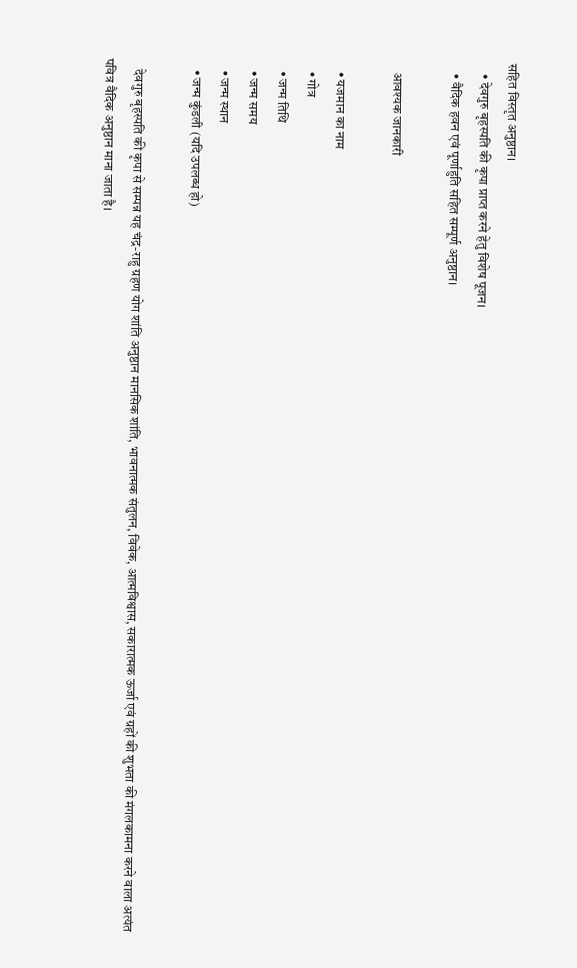सहित विस्तृत अनुष्ठान।
    • देवगुरु बृहस्पति की कृपा प्राप्त करने हेतु विशेष पूजन।
    • वैदिक हवन एवं पूर्णाहुति सहित सम्पूर्ण अनुष्ठान।

    आवश्यक जानकारी

    • यजमान का नाम
    • गोत्र
    • जन्म तिथि
    • जन्म समय
    • जन्म स्थान
    • जन्म कुंडली (यदि उपलब्ध हो)

    देवगुरु बृहस्पति की कृपा से सम्पन्न यह चंद्र-राहु ग्रहण योग शांति अनुष्ठान मानसिक शांति, भावनात्मक संतुलन, विवेक, आत्मविश्वास, सकारात्मक ऊर्जा एवं ग्रहों की शुभता की मंगलकामना करने वाला अत्यंत पवित्र वैदिक अनुष्ठान माना जाता है।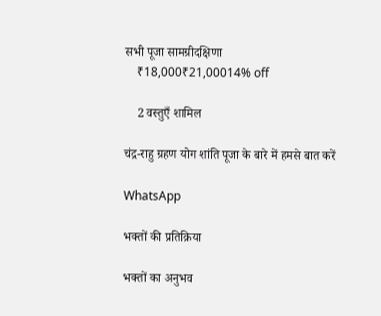सभी पूजा सामग्रीदक्षिणा
    ₹18,000₹21,00014% off

    2 वस्तुएँ शामिल

चंद्र-राहु ग्रहण योग शांति पूजा के बारे में हमसे बात करें

WhatsApp

भक्तों की प्रतिक्रिया

भक्तों का अनुभव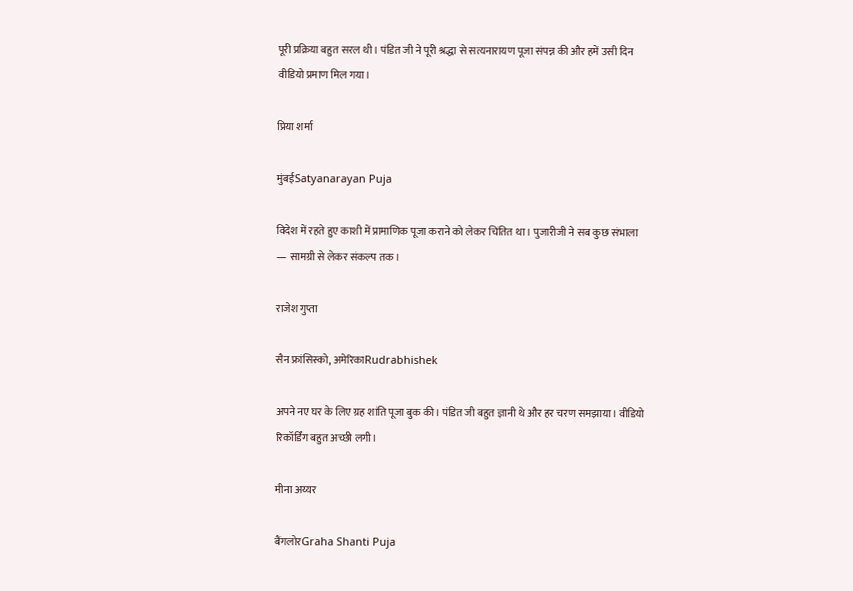पूरी प्रक्रिया बहुत सरल थी। पंडित जी ने पूरी श्रद्धा से सत्यनारायण पूजा संपन्न की और हमें उसी दिन वीडियो प्रमाण मिल गया।

प्रिया शर्मा

मुंबईSatyanarayan Puja

विदेश में रहते हुए काशी में प्रामाणिक पूजा कराने को लेकर चिंतित था। पुजारीजी ने सब कुछ संभाला — सामग्री से लेकर संकल्प तक।

राजेश गुप्ता

सैन फ्रांसिस्को, अमेरिकाRudrabhishek

अपने नए घर के लिए ग्रह शांति पूजा बुक की। पंडित जी बहुत ज्ञानी थे और हर चरण समझाया। वीडियो रिकॉर्डिंग बहुत अच्छी लगी।

मीना अय्यर

बैंगलोरGraha Shanti Puja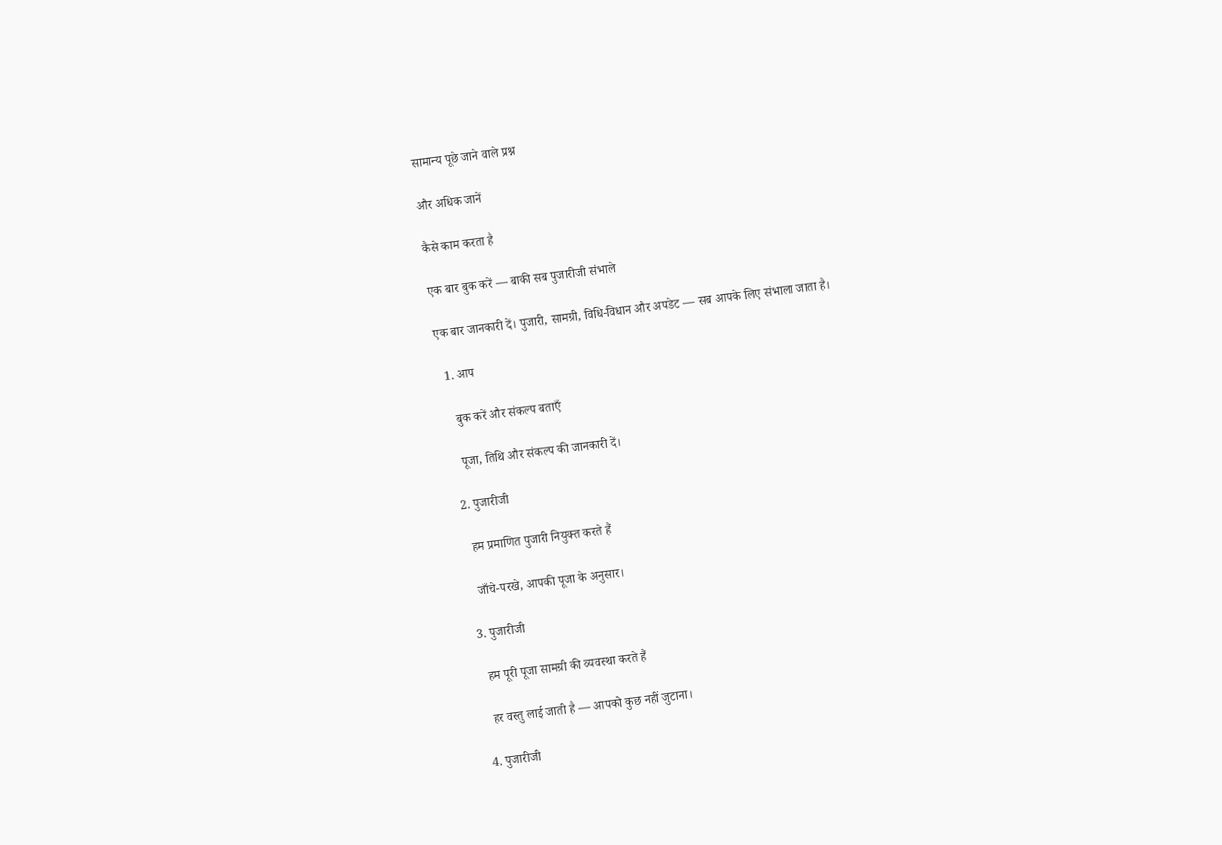सामान्य पूछे जाने वाले प्रश्न

और अधिक जानें

कैसे काम करता है

एक बार बुक करें — बाकी सब पुजारीजी संभाले

एक बार जानकारी दें। पुजारी, सामग्री, विधि-विधान और अपडेट — सब आपके लिए संभाला जाता है।

  1. आप

    बुक करें और संकल्प बताएँ

    पूजा, तिथि और संकल्प की जानकारी दें।

  2. पुजारीजी

    हम प्रमाणित पुजारी नियुक्त करते हैं

    जाँचे-परखे, आपकी पूजा के अनुसार।

  3. पुजारीजी

    हम पूरी पूजा सामग्री की व्यवस्था करते हैं

    हर वस्तु लाई जाती है — आपको कुछ नहीं जुटाना।

  4. पुजारीजी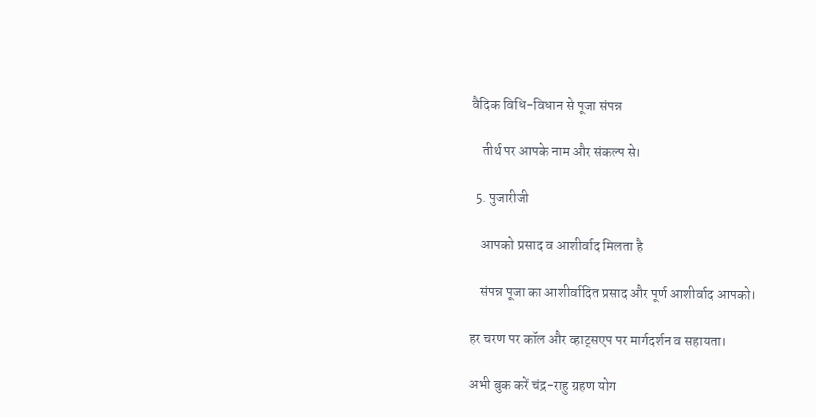वैदिक विधि-विधान से पूजा संपन्न

    तीर्थ पर आपके नाम और संकल्प से।

  5. पुजारीजी

    आपको प्रसाद व आशीर्वाद मिलता है

    संपन्न पूजा का आशीर्वादित प्रसाद और पूर्ण आशीर्वाद आपको।

हर चरण पर कॉल और व्हाट्सएप पर मार्गदर्शन व सहायता।

अभी बुक करें चंद्र-राहु ग्रहण योग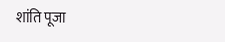शांति पूजा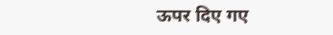ऊपर दिए गए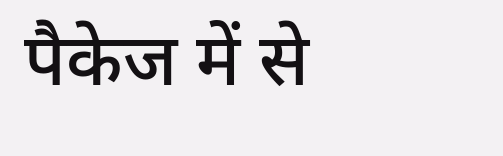पैकेज में से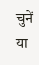चुनें या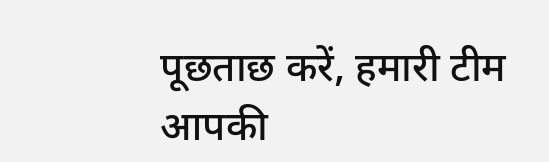पूछताछ करें, हमारी टीम आपकी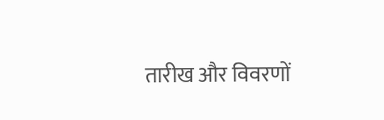तारीख और विवरणों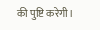की पुष्टि करेगी।